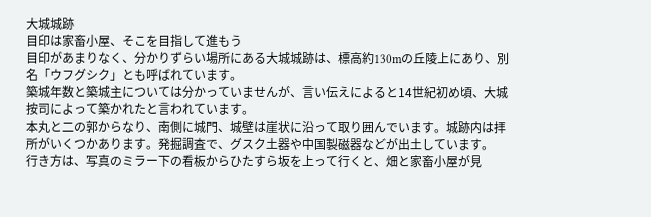大城城跡
目印は家畜小屋、そこを目指して進もう
目印があまりなく、分かりずらい場所にある大城城跡は、標高約130mの丘陵上にあり、別名「ウフグシク」とも呼ばれています。
築城年数と築城主については分かっていませんが、言い伝えによると14世紀初め頃、大城按司によって築かれたと言われています。
本丸と二の郭からなり、南側に城門、城壁は崖状に沿って取り囲んでいます。城跡内は拝所がいくつかあります。発掘調査で、グスク土器や中国製磁器などが出土しています。
行き方は、写真のミラー下の看板からひたすら坂を上って行くと、畑と家畜小屋が見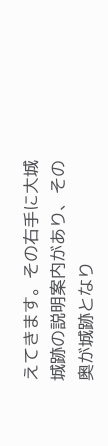えてきます。その右手に大城城跡の説明案内があり、その奥が城跡となり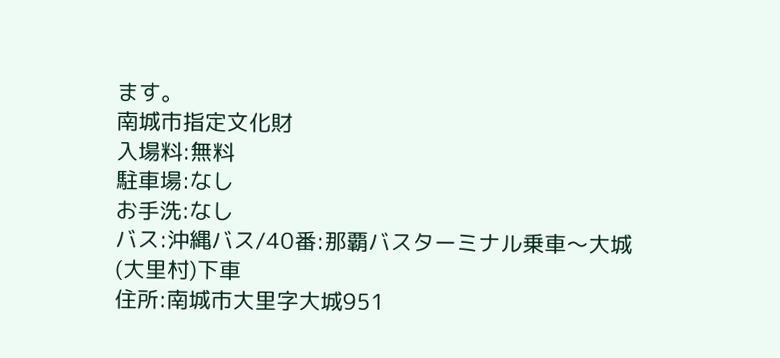ます。
南城市指定文化財
入場料:無料
駐車場:なし
お手洗:なし
バス:沖縄バス/40番:那覇バスターミナル乗車〜大城(大里村)下車
住所:南城市大里字大城951